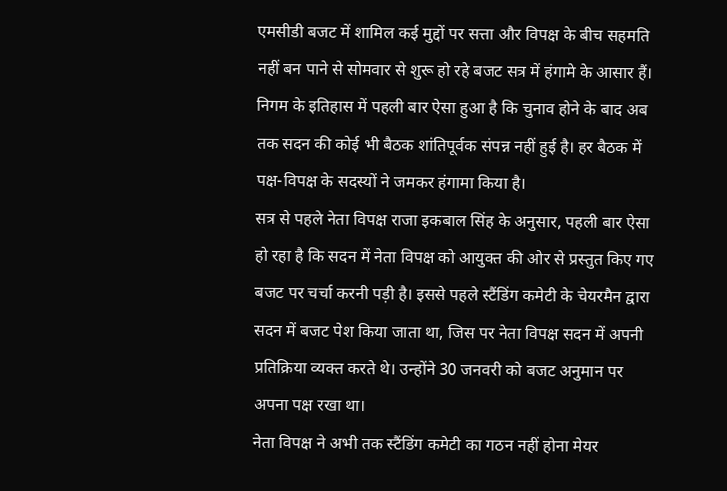एमसीडी बजट में शामिल कई मुद्दों पर सत्ता और विपक्ष के बीच सहमति नहीं बन पाने से सोमवार से शुरू हो रहे बजट सत्र में हंगामे के आसार हैं। निगम के इतिहास में पहली बार ऐसा हुआ है कि चुनाव होने के बाद अब तक सदन की कोई भी बैठक शांतिपूर्वक संपन्न नहीं हुई है। हर बैठक में पक्ष-विपक्ष के सदस्यों ने जमकर हंगामा किया है।
सत्र से पहले नेता विपक्ष राजा इकबाल सिंह के अनुसार, पहली बार ऐसा हो रहा है कि सदन में नेता विपक्ष को आयुक्त की ओर से प्रस्तुत किए गए बजट पर चर्चा करनी पड़ी है। इससे पहले स्टैंडिंग कमेटी के चेयरमैन द्वारा सदन में बजट पेश किया जाता था, जिस पर नेता विपक्ष सदन में अपनी प्रतिक्रिया व्यक्त करते थे। उन्होंने 30 जनवरी को बजट अनुमान पर अपना पक्ष रखा था।
नेता विपक्ष ने अभी तक स्टैंडिंग कमेटी का गठन नहीं होना मेयर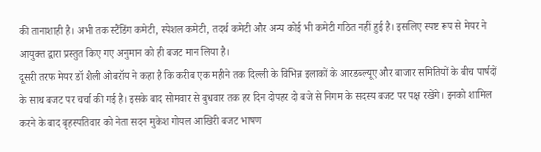की तानाशाही है। अभी तक स्टैंडिंग कमेटी, स्पेशल कमेटी, तदर्थ कमेटी और अन्य कोई भी कमेटी गठित नहीं हुई है। इसलिए स्पष्ट रूप से मेयर ने आयुक्त द्वारा प्रस्तुत किए गए अनुमान को ही बजट मान लिया है।
दूसरी तरफ मेयर डॉ शैली ओबरॉय ने कहा है कि करीब एक महीने तक दिल्ली के विभिन्न इलाकों के आरडब्ल्यूए और बाजार समितियों के बीच पार्षदों के साथ बजट पर चर्चा की गई है। इसके बाद सोमवार से बुधवार तक हर दिन दोपहर दो बजे से निगम के सदस्य बजट पर पक्ष रखेंगे। इनको शामिल करने के बाद बृहस्पतिवार को नेता सदन मुकेश गोयल आखिरी बजट भाषण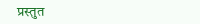प्रस्तुत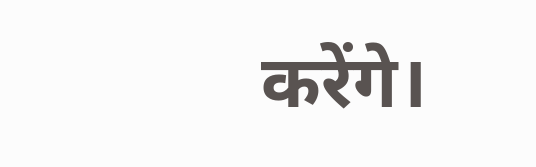करेंगे।